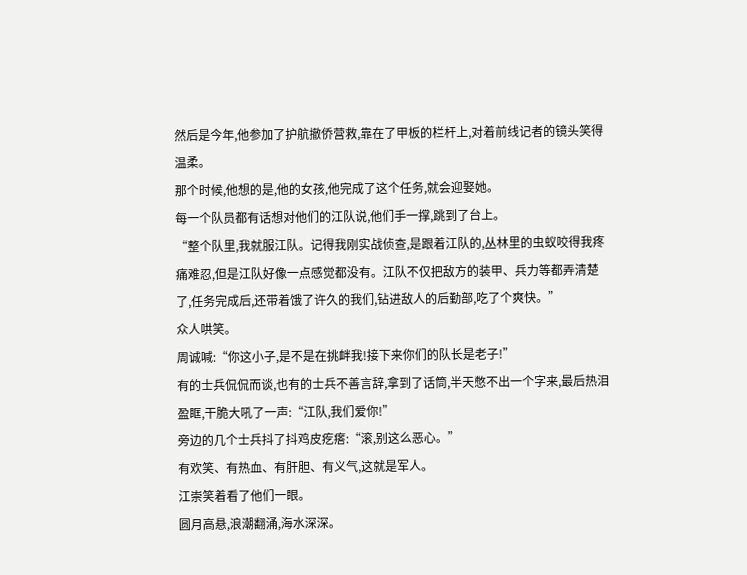然后是今年,他参加了护航撤侨营救,靠在了甲板的栏杆上,对着前线记者的镜头笑得温柔。
那个时候,他想的是,他的女孩,他完成了这个任务,就会迎娶她。
每一个队员都有话想对他们的江队说,他们手一撑,跳到了台上。
“整个队里,我就服江队。记得我刚实战侦查,是跟着江队的,丛林里的虫蚁咬得我疼痛难忍,但是江队好像一点感觉都没有。江队不仅把敌方的装甲、兵力等都弄清楚了,任务完成后,还带着饿了许久的我们,钻进敌人的后勤部,吃了个爽快。”
众人哄笑。
周诚喊:“你这小子,是不是在挑衅我!接下来你们的队长是老子!”
有的士兵侃侃而谈,也有的士兵不善言辞,拿到了话筒,半天憋不出一个字来,最后热泪盈眶,干脆大吼了一声:“江队,我们爱你!”
旁边的几个士兵抖了抖鸡皮疙瘩:“滚,别这么恶心。”
有欢笑、有热血、有肝胆、有义气,这就是军人。
江崇笑着看了他们一眼。
圆月高悬,浪潮翻涌,海水深深。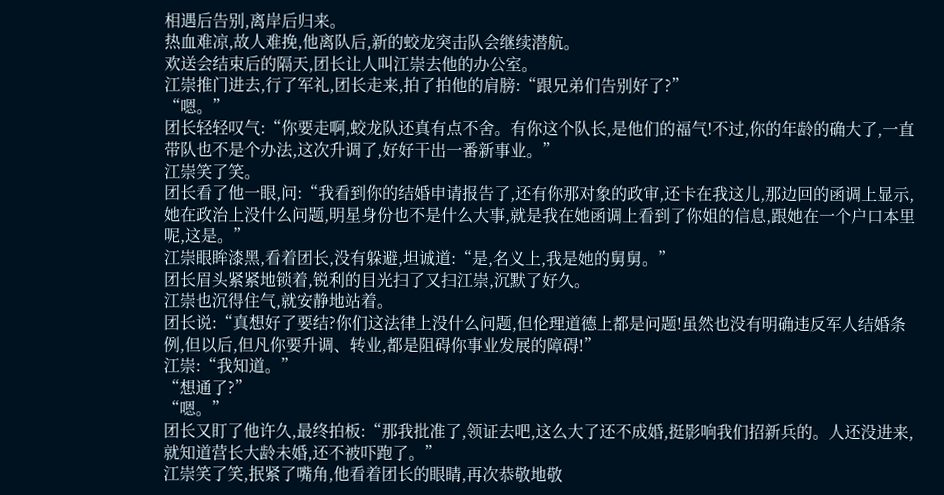相遇后告别,离岸后归来。
热血难凉,故人难挽,他离队后,新的蛟龙突击队会继续潜航。
欢送会结束后的隔天,团长让人叫江崇去他的办公室。
江崇推门进去,行了军礼,团长走来,拍了拍他的肩膀:“跟兄弟们告别好了?”
“嗯。”
团长轻轻叹气:“你要走啊,蛟龙队还真有点不舍。有你这个队长,是他们的福气!不过,你的年龄的确大了,一直带队也不是个办法,这次升调了,好好干出一番新事业。”
江崇笑了笑。
团长看了他一眼,问:“我看到你的结婚申请报告了,还有你那对象的政审,还卡在我这儿,那边回的函调上显示,她在政治上没什么问题,明星身份也不是什么大事,就是我在她函调上看到了你姐的信息,跟她在一个户口本里呢,这是。”
江崇眼眸漆黑,看着团长,没有躲避,坦诚道:“是,名义上,我是她的舅舅。”
团长眉头紧紧地锁着,锐利的目光扫了又扫江崇,沉默了好久。
江崇也沉得住气,就安静地站着。
团长说:“真想好了要结?你们这法律上没什么问题,但伦理道德上都是问题!虽然也没有明确违反军人结婚条例,但以后,但凡你要升调、转业,都是阻碍你事业发展的障碍!”
江崇:“我知道。”
“想通了?”
“嗯。”
团长又盯了他许久,最终拍板:“那我批准了,领证去吧,这么大了还不成婚,挺影响我们招新兵的。人还没进来,就知道营长大龄未婚,还不被吓跑了。”
江崇笑了笑,抿紧了嘴角,他看着团长的眼睛,再次恭敬地敬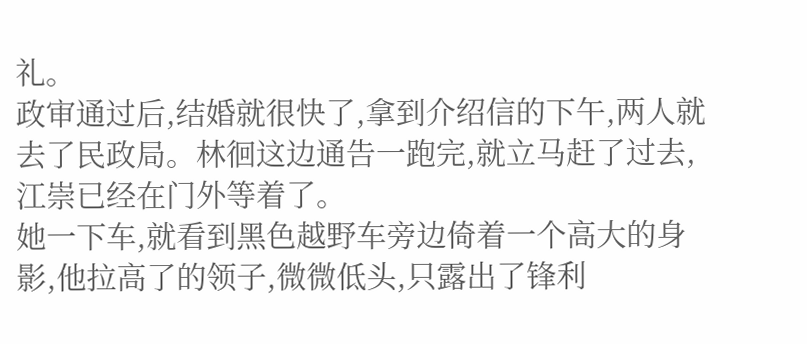礼。
政审通过后,结婚就很快了,拿到介绍信的下午,两人就去了民政局。林徊这边通告一跑完,就立马赶了过去,江崇已经在门外等着了。
她一下车,就看到黑色越野车旁边倚着一个高大的身影,他拉高了的领子,微微低头,只露出了锋利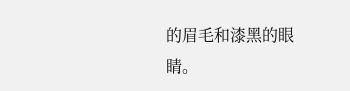的眉毛和漆黑的眼睛。